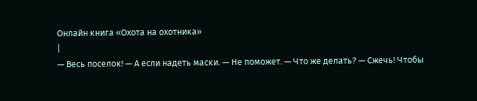Онлайн книга «Охота на охотника»
|
— Весь поселок! — А если надеть маски. — Не поможет. — Что же делать? — Сжечь! Чтобы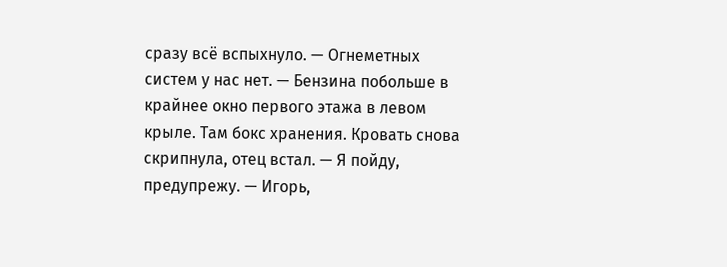сразу всё вспыхнуло. — Огнеметных систем у нас нет. — Бензина побольше в крайнее окно первого этажа в левом крыле. Там бокс хранения. Кровать снова скрипнула, отец встал. — Я пойду, предупрежу. — Игорь,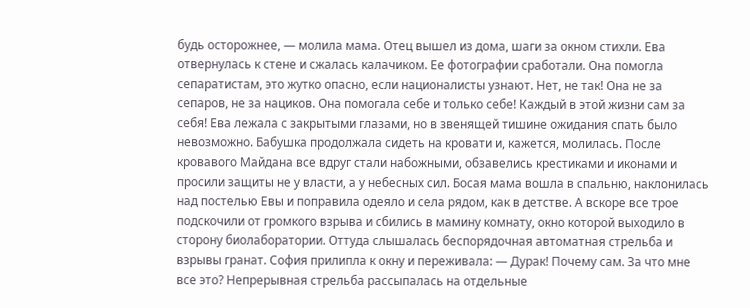будь осторожнее, — молила мама. Отец вышел из дома, шаги за окном стихли. Ева отвернулась к стене и сжалась калачиком. Ее фотографии сработали. Она помогла сепаратистам, это жутко опасно, если националисты узнают. Нет, не так! Она не за сепаров, не за нациков. Она помогала себе и только себе! Каждый в этой жизни сам за себя! Ева лежала с закрытыми глазами, но в звенящей тишине ожидания спать было невозможно. Бабушка продолжала сидеть на кровати и, кажется, молилась. После кровавого Майдана все вдруг стали набожными, обзавелись крестиками и иконами и просили защиты не у власти, а у небесных сил. Босая мама вошла в спальню, наклонилась над постелью Евы и поправила одеяло и села рядом, как в детстве. А вскоре все трое подскочили от громкого взрыва и сбились в мамину комнату, окно которой выходило в сторону биолаборатории. Оттуда слышалась беспорядочная автоматная стрельба и взрывы гранат. София прилипла к окну и переживала: — Дурак! Почему сам. За что мне все это? Непрерывная стрельба рассыпалась на отдельные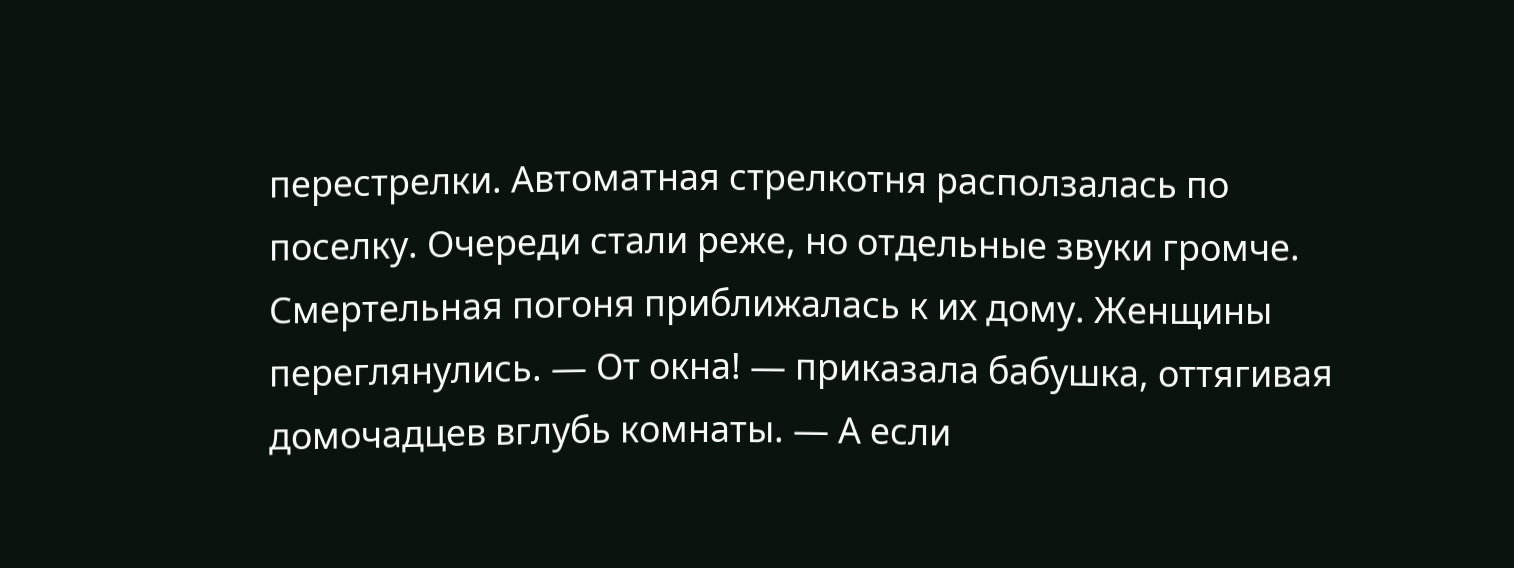перестрелки. Автоматная стрелкотня расползалась по поселку. Очереди стали реже, но отдельные звуки громче. Смертельная погоня приближалась к их дому. Женщины переглянулись. — От окна! — приказала бабушка, оттягивая домочадцев вглубь комнаты. — А если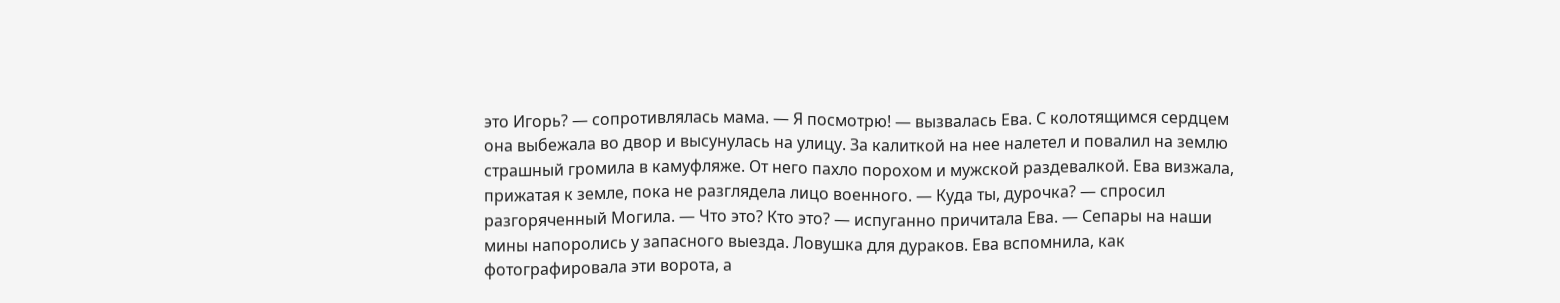это Игорь? — сопротивлялась мама. — Я посмотрю! — вызвалась Ева. С колотящимся сердцем она выбежала во двор и высунулась на улицу. За калиткой на нее налетел и повалил на землю страшный громила в камуфляже. От него пахло порохом и мужской раздевалкой. Ева визжала, прижатая к земле, пока не разглядела лицо военного. — Куда ты, дурочка? — спросил разгоряченный Могила. — Что это? Кто это? — испуганно причитала Ева. — Сепары на наши мины напоролись у запасного выезда. Ловушка для дураков. Ева вспомнила, как фотографировала эти ворота, а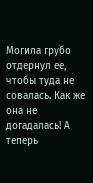Могила грубо отдернул ее, чтобы туда не совалась. Как же она не догадалась! А теперь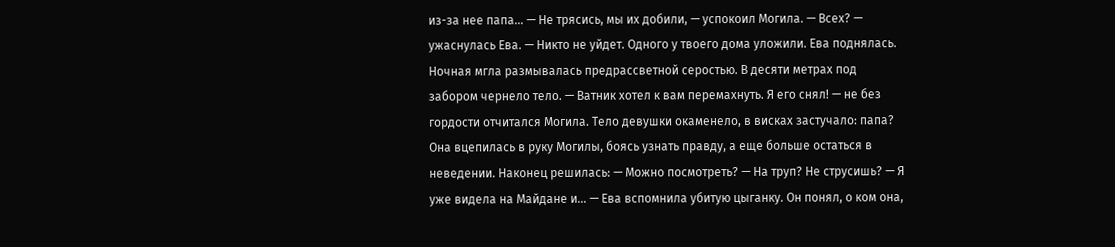из-за нее папа… — Не трясись, мы их добили, — успокоил Могила. — Всех? — ужаснулась Ева. — Никто не уйдет. Одного у твоего дома уложили. Ева поднялась. Ночная мгла размывалась предрассветной серостью. В десяти метрах под забором чернело тело. — Ватник хотел к вам перемахнуть. Я его снял! — не без гордости отчитался Могила. Тело девушки окаменело, в висках застучало: папа? Она вцепилась в руку Могилы, боясь узнать правду, а еще больше остаться в неведении. Наконец решилась: — Можно посмотреть? — На труп? Не струсишь? — Я уже видела на Майдане и… — Ева вспомнила убитую цыганку. Он понял, о ком она,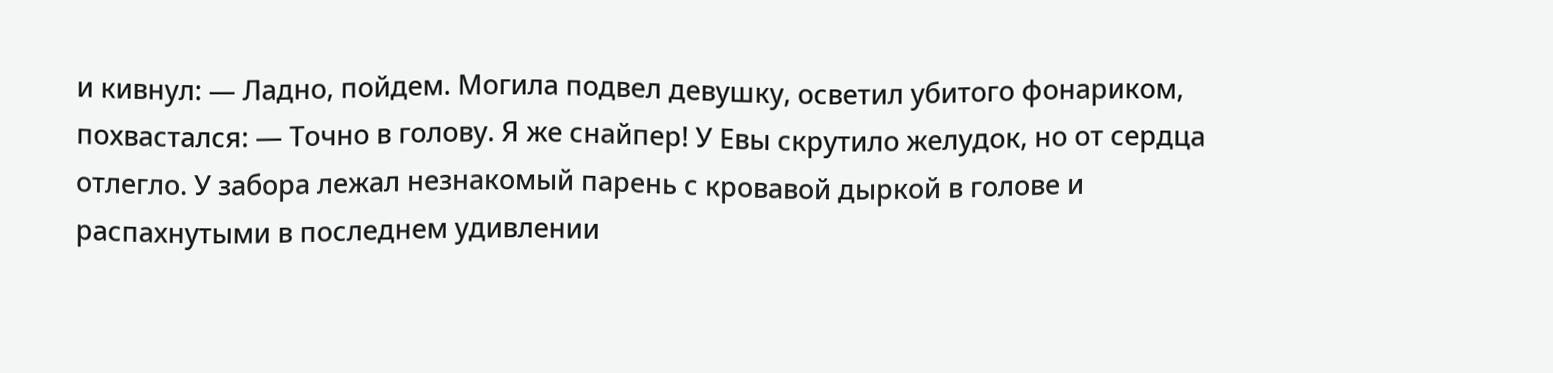и кивнул: — Ладно, пойдем. Могила подвел девушку, осветил убитого фонариком, похвастался: — Точно в голову. Я же снайпер! У Евы скрутило желудок, но от сердца отлегло. У забора лежал незнакомый парень с кровавой дыркой в голове и распахнутыми в последнем удивлении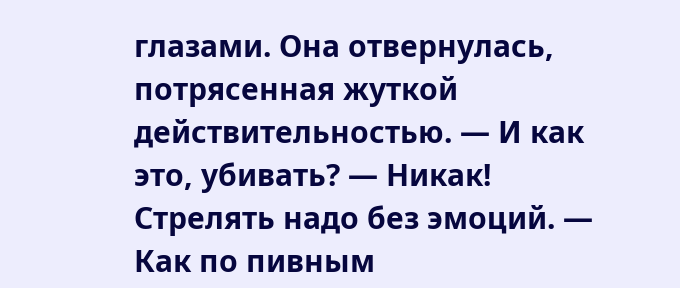глазами. Она отвернулась, потрясенная жуткой действительностью. — И как это, убивать? — Никак! Стрелять надо без эмоций. — Как по пивным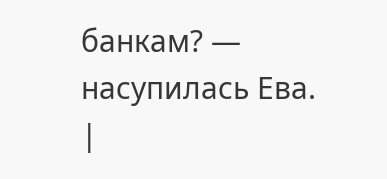банкам? — насупилась Ева. |